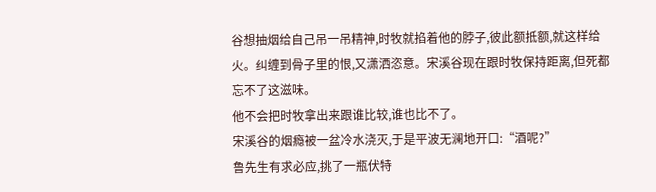谷想抽烟给自己吊一吊精神,时牧就掐着他的脖子,彼此额抵额,就这样给火。纠缠到骨子里的恨,又潇洒恣意。宋溪谷现在跟时牧保持距离,但死都忘不了这滋味。
他不会把时牧拿出来跟谁比较,谁也比不了。
宋溪谷的烟瘾被一盆冷水浇灭,于是平波无澜地开口:“酒呢?”
鲁先生有求必应,挑了一瓶伏特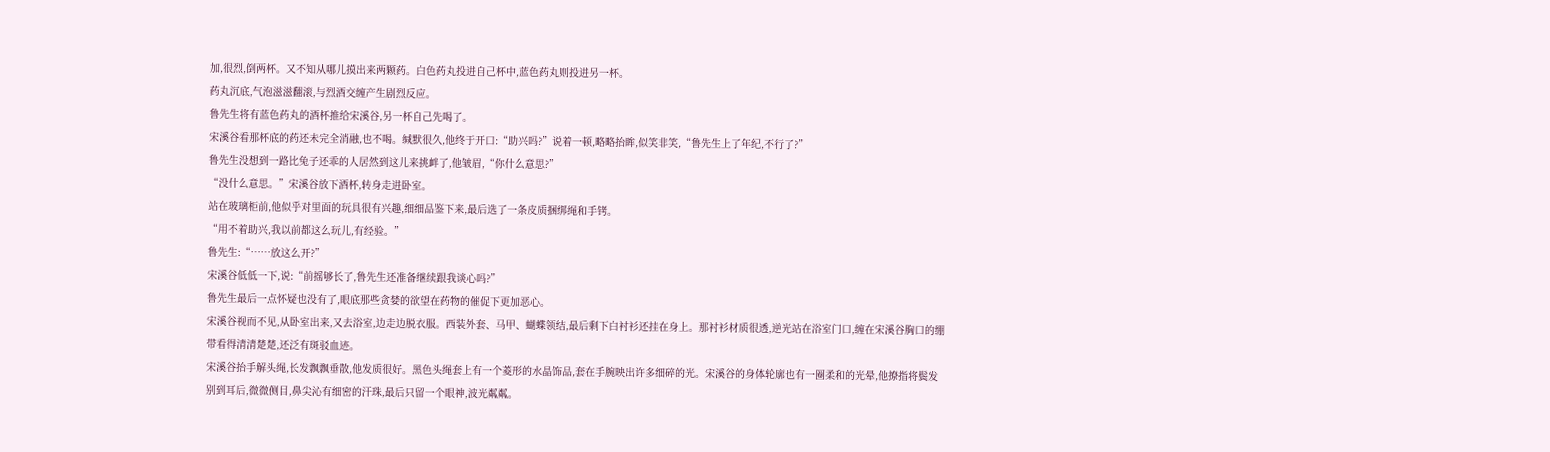加,很烈,倒两杯。又不知从哪儿摸出来两颗药。白色药丸投进自己杯中,蓝色药丸则投进另一杯。
药丸沉底,气泡滋滋翻滚,与烈酒交缠产生剧烈反应。
鲁先生将有蓝色药丸的酒杯推给宋溪谷,另一杯自己先喝了。
宋溪谷看那杯底的药还未完全消融,也不喝。缄默很久,他终于开口:“助兴吗?”说着一顿,略略抬眸,似笑非笑,“鲁先生上了年纪,不行了?”
鲁先生没想到一路比兔子还乖的人居然到这儿来挑衅了,他皱眉,“你什么意思?”
“没什么意思。”宋溪谷放下酒杯,转身走进卧室。
站在玻璃柜前,他似乎对里面的玩具很有兴趣,细细品鉴下来,最后选了一条皮质捆绑绳和手铐。
“用不着助兴,我以前都这么玩儿,有经验。”
鲁先生:“……放这么开?”
宋溪谷低低一下,说:“前摇够长了,鲁先生还准备继续跟我谈心吗?”
鲁先生最后一点怀疑也没有了,眼底那些贪婪的欲望在药物的催促下更加恶心。
宋溪谷视而不见,从卧室出来,又去浴室,边走边脱衣服。西装外套、马甲、蝴蝶领结,最后剩下白衬衫还挂在身上。那衬衫材质很透,逆光站在浴室门口,缠在宋溪谷胸口的绷带看得清清楚楚,还泛有斑驳血迹。
宋溪谷抬手解头绳,长发飘飘垂散,他发质很好。黑色头绳套上有一个菱形的水晶饰品,套在手腕映出许多细碎的光。宋溪谷的身体轮廓也有一圈柔和的光晕,他撩指将鬓发别到耳后,微微侧目,鼻尖沁有细密的汗珠,最后只留一个眼神,波光粼粼。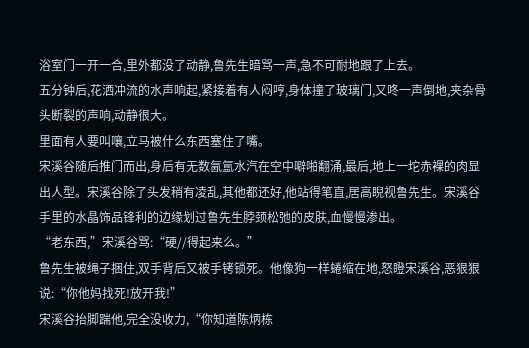浴室门一开一合,里外都没了动静,鲁先生暗骂一声,急不可耐地跟了上去。
五分钟后,花洒冲流的水声响起,紧接着有人闷哼,身体撞了玻璃门,又咚一声倒地,夹杂骨头断裂的声响,动静很大。
里面有人要叫嚷,立马被什么东西塞住了嘴。
宋溪谷随后推门而出,身后有无数氤氲水汽在空中噼啪翻涌,最后,地上一坨赤裸的肉显出人型。宋溪谷除了头发稍有凌乱,其他都还好,他站得笔直,居高睨视鲁先生。宋溪谷手里的水晶饰品锋利的边缘划过鲁先生脖颈松弛的皮肤,血慢慢渗出。
“老东西,”宋溪谷骂:“硬//得起来么。”
鲁先生被绳子捆住,双手背后又被手铐锁死。他像狗一样蜷缩在地,怒瞪宋溪谷,恶狠狠说:“你他妈找死!放开我!”
宋溪谷抬脚踹他,完全没收力,“你知道陈炳栋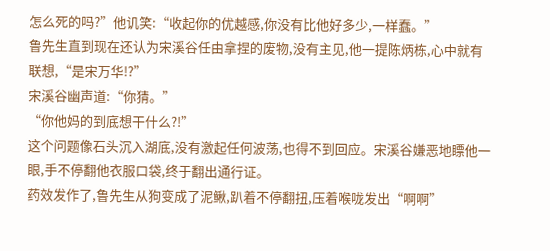怎么死的吗?”他讥笑:“收起你的优越感,你没有比他好多少,一样蠢。”
鲁先生直到现在还认为宋溪谷任由拿捏的废物,没有主见,他一提陈炳栋,心中就有联想,“是宋万华!?”
宋溪谷幽声道:“你猜。”
“你他妈的到底想干什么?!”
这个问题像石头沉入湖底,没有激起任何波荡,也得不到回应。宋溪谷嫌恶地瞟他一眼,手不停翻他衣服口袋,终于翻出通行证。
药效发作了,鲁先生从狗变成了泥鳅,趴着不停翻扭,压着喉咙发出“啊啊”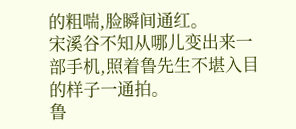的粗喘,脸瞬间通红。
宋溪谷不知从哪儿变出来一部手机,照着鲁先生不堪入目的样子一通拍。
鲁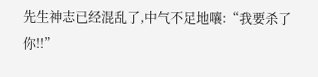先生神志已经混乱了,中气不足地嚷:“我要杀了你!!”